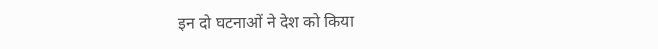इन दो घटनाओं ने देश को किया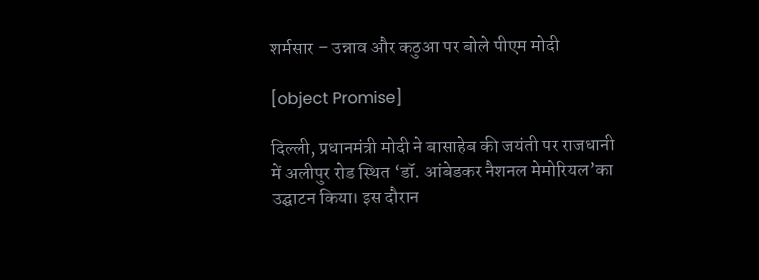शर्मसार – उन्नाव और कठुआ पर बोले पीएम मोदी

[object Promise]

दिल्ली, प्रधानमंत्री मोदी ने बासाहेब की जयंती पर राजधानी में अलीपुर रोड स्थित ‘डॉ. आंबेडकर नैशनल मेमोरियल’का उद्घाटन किया। इस दौरान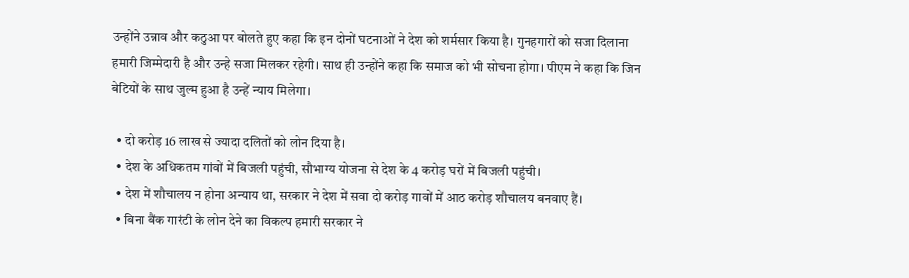उन्होंने उन्नाव और कठुआ पर बोलते हुए कहा कि इन दोनों घटनाओं ने देश को शर्मसार किया है। गुनहगारों को सजा दिलाना हमारी जिम्मेदारी है और उन्हे सजा मिलकर रहेगी। साथ ही उन्होंने कहा कि समाज को भी सोचना होगा। पीएम ने कहा कि जिन बेटियों के साथ जुल्म हुआ है उन्हें न्याय मिलेगा।

  • दो करोड़ 16 लाख से ज्यादा दलितों को लोन दिया है।
  • देश के अधिकतम गांवों में बिजली पहुंची, सौभाग्य योजना से देश के 4 करोड़ घरों में बिजली पहुंची।
  • देश में शौचालय न होना अन्याय था, सरकार ने देश में सवा दो करोड़ गावों में आठ करोड़ शौचालय बनवाए हैं।
  • बिना बैंक गारंटी के लोन देने का विकल्प हमारी सरकार ने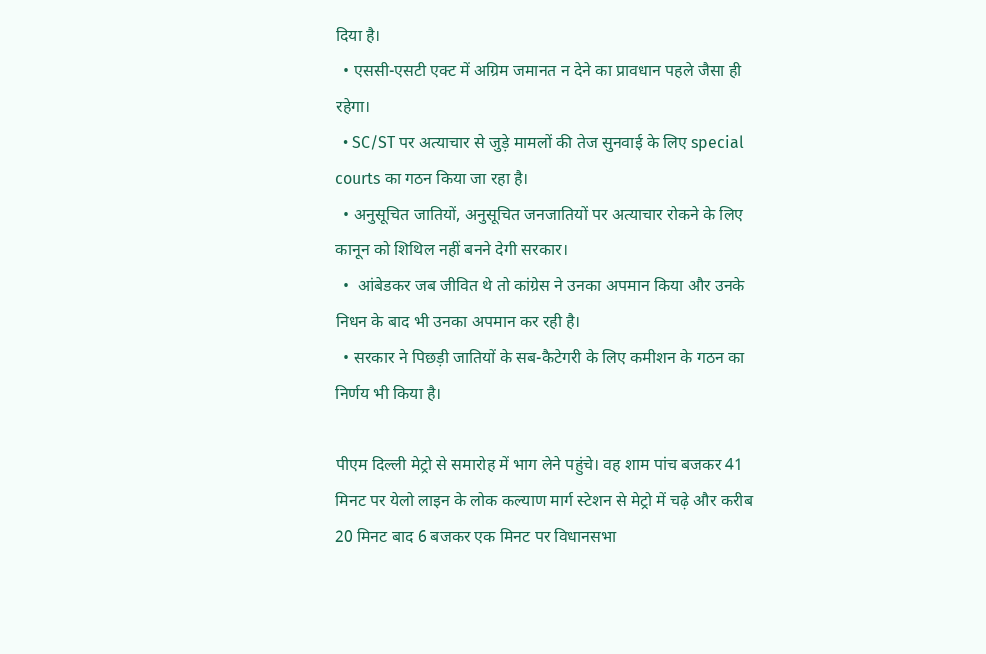दिया है।
  • एससी-एसटी एक्ट में अग्रिम जमानत न देने का प्रावधान पहले जैसा ही रहेगा।
  • SC/ST पर अत्याचार से जुड़े मामलों की तेज सुनवाई के लिए special courts का गठन किया जा रहा है।
  • अनुसूचित जातियों, अनुसूचित जनजातियों पर अत्याचार रोकने के लिए कानून को शिथिल नहीं बनने देगी सरकार।
  •  आंबेडकर जब जीवित थे तो कांग्रेस ने उनका अपमान किया और उनके निधन के बाद भी उनका अपमान कर रही है।
  • सरकार ने पिछड़ी जातियों के सब-कैटेगरी के लिए कमीशन के गठन का निर्णय भी किया है।

पीएम दिल्ली मेट्रो से समारोह में भाग लेने पहुंचे। वह शाम पांच बजकर 41 मिनट पर येलो लाइन के लोक कल्याण मार्ग स्टेशन से मेट्रो में चढ़े और करीब 20 मिनट बाद 6 बजकर एक मिनट पर विधानसभा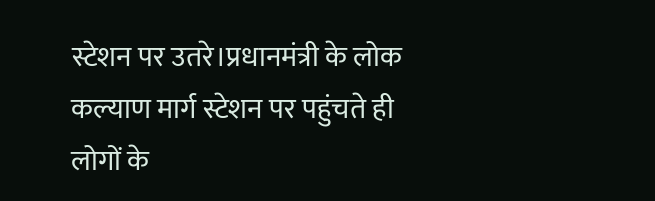स्टेशन पर उतरे।प्रधानमंत्री के लोक कल्याण मार्ग स्टेशन पर पहुंचते ही लोगों के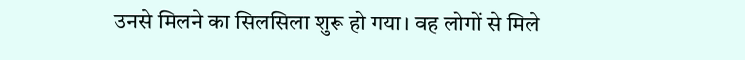उनसे मिलने का सिलसिला शुरू हो गया। वह लोगों से मिले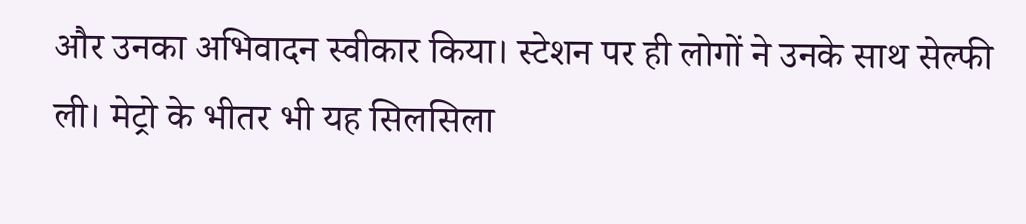और उनका अभिवादन स्वीकार किया। स्टेशन पर ही लोगों ने उनके साथ सेल्फी ली। मेट्रो के भीतर भी यह सिलसिला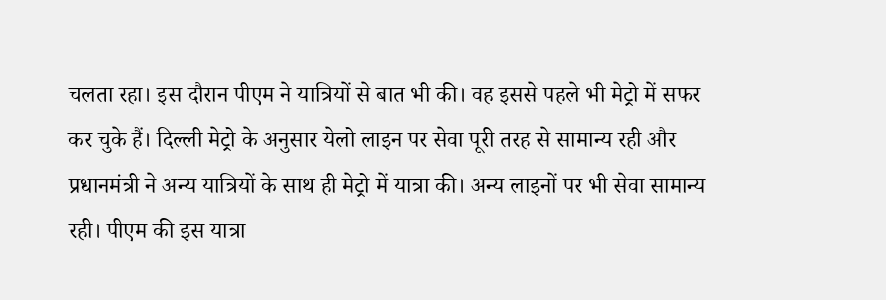चलता रहा। इस दौरान पीएम ने यात्रियों से बात भी की। वह इससे पहले भी मेट्रो में सफर कर चुके हैं। दिल्ली मेट्रो के अनुसार येलो लाइन पर सेवा पूरी तरह से सामान्य रही और प्रधानमंत्री ने अन्य यात्रियों के साथ ही मेट्रो में यात्रा की। अन्य लाइनों पर भी सेवा सामान्य रही। पीएम की इस यात्रा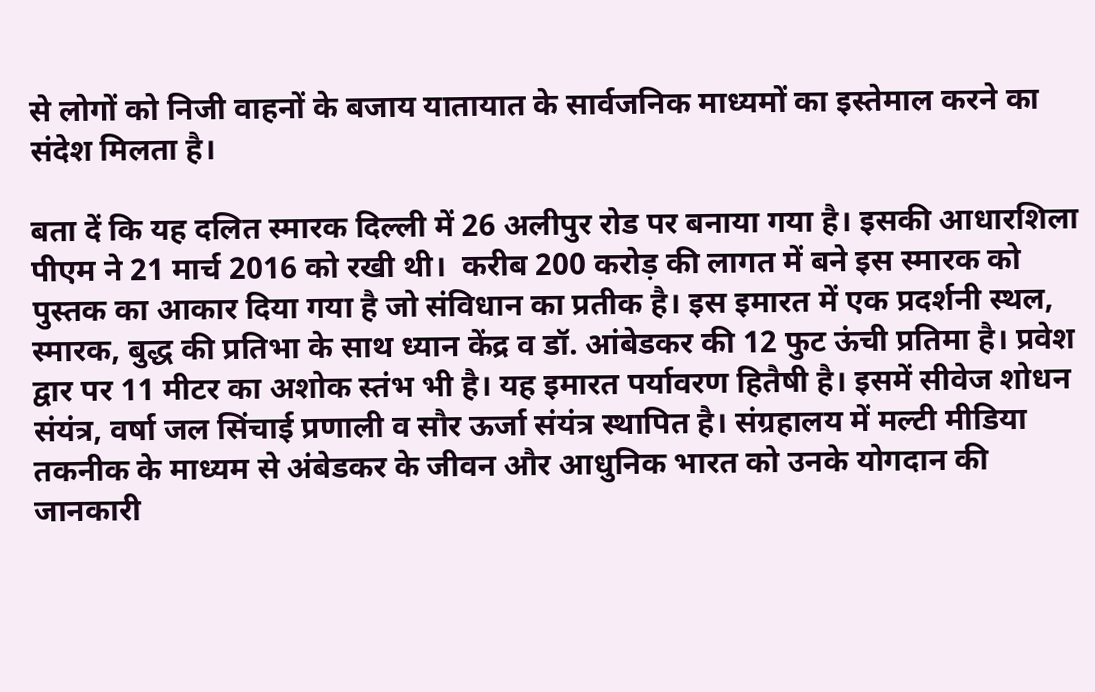से लोगों को निजी वाहनों के बजाय यातायात के सार्वजनिक माध्यमों का इस्तेमाल करने का संदेश मिलता है।

बता दें कि यह दलित स्मारक दिल्ली में 26 अलीपुर रोड पर बनाया गया है। इसकी आधारशिला पीएम ने 21 मार्च 2016 को रखी थी।  करीब 200 करोड़ की लागत में बने इस स्मारक को पुस्तक का आकार दिया गया है जो संविधान का प्रतीक है। इस इमारत में एक प्रदर्शनी स्थल, स्मारक, बुद्ध की प्रतिभा के साथ ध्यान केंद्र व डॉ. आंबेडकर की 12 फुट ऊंची प्रतिमा है। प्रवेश द्वार पर 11 मीटर का अशोक स्तंभ भी है। यह इमारत पर्यावरण हितैषी है। इसमें सीवेज शोधन संयंत्र, वर्षा जल सिंचाई प्रणाली व सौर ऊर्जा संयंत्र स्थापित है। संग्रहालय में मल्टी मीडिया तकनीक के माध्यम से अंबेडकर के जीवन और आधुनिक भारत को उनके योगदान की जानकारी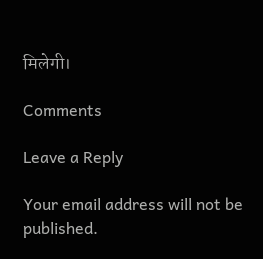मिलेगी।

Comments

Leave a Reply

Your email address will not be published.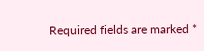Required fields are marked *